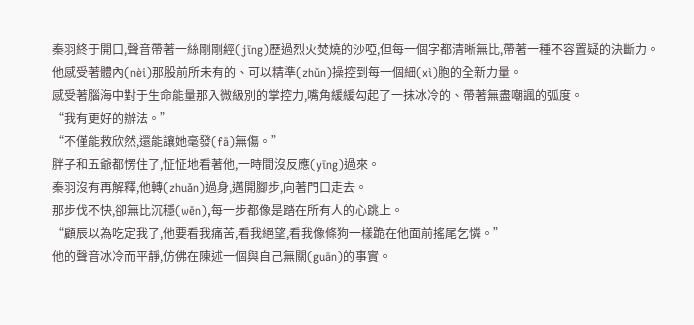秦羽終于開口,聲音帶著一絲剛剛經(jīng)歷過烈火焚燒的沙啞,但每一個字都清晰無比,帶著一種不容置疑的決斷力。
他感受著體內(nèi)那股前所未有的、可以精準(zhǔn)操控到每一個細(xì)胞的全新力量。
感受著腦海中對于生命能量那入微級別的掌控力,嘴角緩緩勾起了一抹冰冷的、帶著無盡嘲諷的弧度。
“我有更好的辦法。”
“不僅能救欣然,還能讓她毫發(fā)無傷。”
胖子和五爺都愣住了,怔怔地看著他,一時間沒反應(yīng)過來。
秦羽沒有再解釋,他轉(zhuǎn)過身,邁開腳步,向著門口走去。
那步伐不快,卻無比沉穩(wěn),每一步都像是踏在所有人的心跳上。
“顧辰以為吃定我了,他要看我痛苦,看我絕望,看我像條狗一樣跪在他面前搖尾乞憐。”
他的聲音冰冷而平靜,仿佛在陳述一個與自己無關(guān)的事實。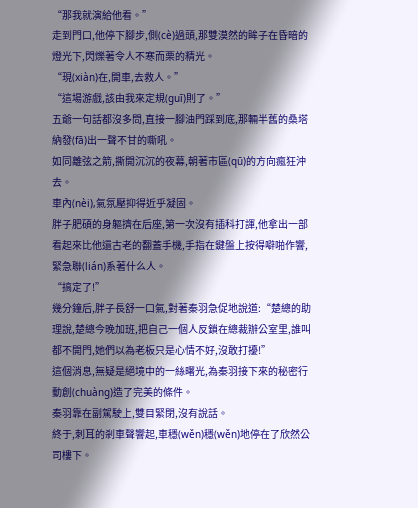“那我就演給他看。”
走到門口,他停下腳步,側(cè)過頭,那雙漠然的眸子在昏暗的燈光下,閃爍著令人不寒而栗的精光。
“現(xiàn)在,開車,去救人。”
“這場游戲,該由我來定規(guī)則了。”
五爺一句話都沒多問,直接一腳油門踩到底,那輛半舊的桑塔納發(fā)出一聲不甘的嘶吼。
如同離弦之箭,撕開沉沉的夜幕,朝著市區(qū)的方向瘋狂沖去。
車內(nèi),氣氛壓抑得近乎凝固。
胖子肥碩的身軀擠在后座,第一次沒有插科打諢,他拿出一部看起來比他還古老的翻蓋手機,手指在鍵盤上按得噼啪作響,緊急聯(lián)系著什么人。
“搞定了!”
幾分鐘后,胖子長舒一口氣,對著秦羽急促地說道:“楚總的助理說,楚總今晚加班,把自己一個人反鎖在總裁辦公室里,誰叫都不開門,她們以為老板只是心情不好,沒敢打擾!”
這個消息,無疑是絕境中的一絲曙光,為秦羽接下來的秘密行動創(chuàng)造了完美的條件。
秦羽靠在副駕駛上,雙目緊閉,沒有說話。
終于,刺耳的剎車聲響起,車穩(wěn)穩(wěn)地停在了欣然公司樓下。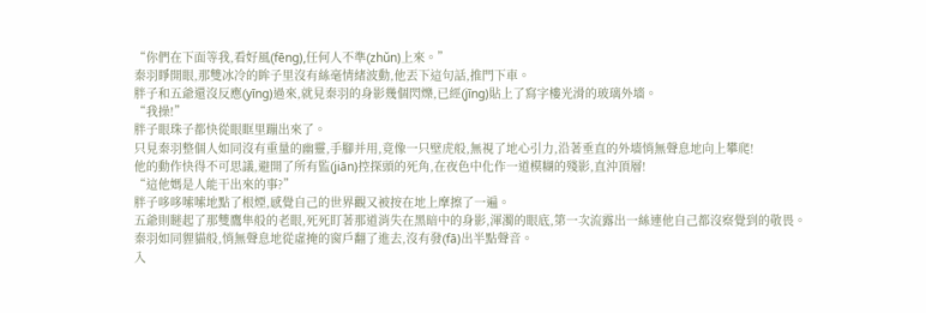“你們在下面等我,看好風(fēng),任何人不準(zhǔn)上來。”
秦羽睜開眼,那雙冰冷的眸子里沒有絲毫情緒波動,他丟下這句話,推門下車。
胖子和五爺還沒反應(yīng)過來,就見秦羽的身影幾個閃爍,已經(jīng)貼上了寫字樓光滑的玻璃外墻。
“我操!”
胖子眼珠子都快從眼眶里蹦出來了。
只見秦羽整個人如同沒有重量的幽靈,手腳并用,竟像一只壁虎般,無視了地心引力,沿著垂直的外墻悄無聲息地向上攀爬!
他的動作快得不可思議,避開了所有監(jiān)控探頭的死角,在夜色中化作一道模糊的殘影,直沖頂層!
“這他媽是人能干出來的事?”
胖子哆哆嗦嗦地點了根煙,感覺自己的世界觀又被按在地上摩擦了一遍。
五爺則瞇起了那雙鷹隼般的老眼,死死盯著那道消失在黑暗中的身影,渾濁的眼底,第一次流露出一絲連他自己都沒察覺到的敬畏。
秦羽如同貍貓般,悄無聲息地從虛掩的窗戶翻了進去,沒有發(fā)出半點聲音。
入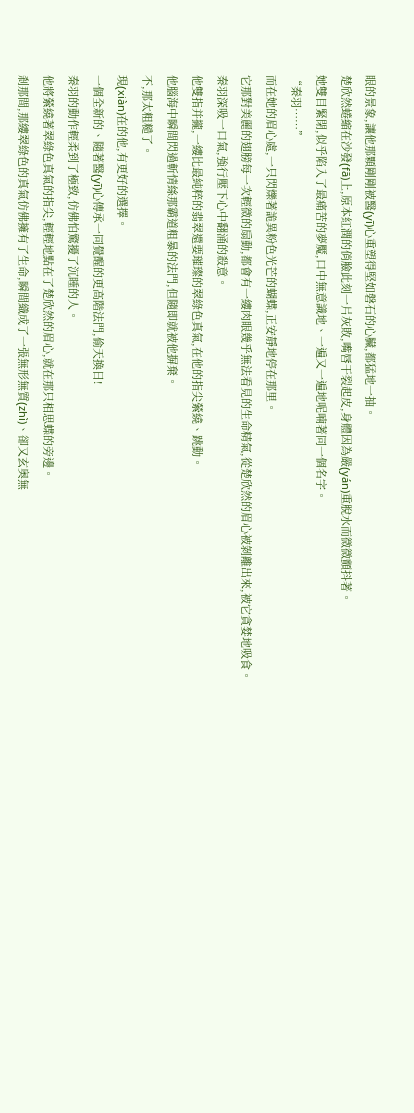眼的景象,讓他那顆剛剛被醫(yī)心重塑得堅如磐石的心臟,都猛地一抽。
楚欣然蜷縮在沙發(fā)上,原本紅潤的俏臉此刻一片灰敗,嘴唇干裂起皮,身體因為嚴(yán)重脫水而微微顫抖著。
她雙目緊閉,似乎陷入了最痛苦的夢魘,口中無意識地、一遍又一遍地呢喃著同一個名字。
“秦羽……”
而在她的眉心處,一只閃爍著詭異粉色光芒的蝴蝶,正安靜地停在那里。
它那對美麗的翅膀每一次輕微的扇動,都會有一縷肉眼幾乎無法看見的生命精氣,從楚欣然的眉心被剝離出來,被它貪婪地吸食。
秦羽深吸一口氣,強行壓下心中翻涌的殺意。
他雙指并攏,一縷比最純粹的翡翠還要璀璨的翠綠色真氣,在他的指尖縈繞、跳動。
他腦海中瞬間閃過斬情絲那霸道粗暴的法門,但隨即就被他摒棄。
不,那太粗糙了。
現(xiàn)在的他,有更好的選擇。
一個全新的、隨著醫(yī)心傳承一同覺醒的更高階法門,偷天換日!
秦羽的動作輕柔到了極致,仿佛怕驚擾了沉睡的人。
他將縈繞著翠綠色真氣的指尖,輕輕地點在了楚欣然的眉心,就在那只相思蝶的旁邊。
剎那間,那縷翠綠色的真氣仿佛擁有了生命,瞬間織成了一張無形無質(zhì)、卻又玄奧無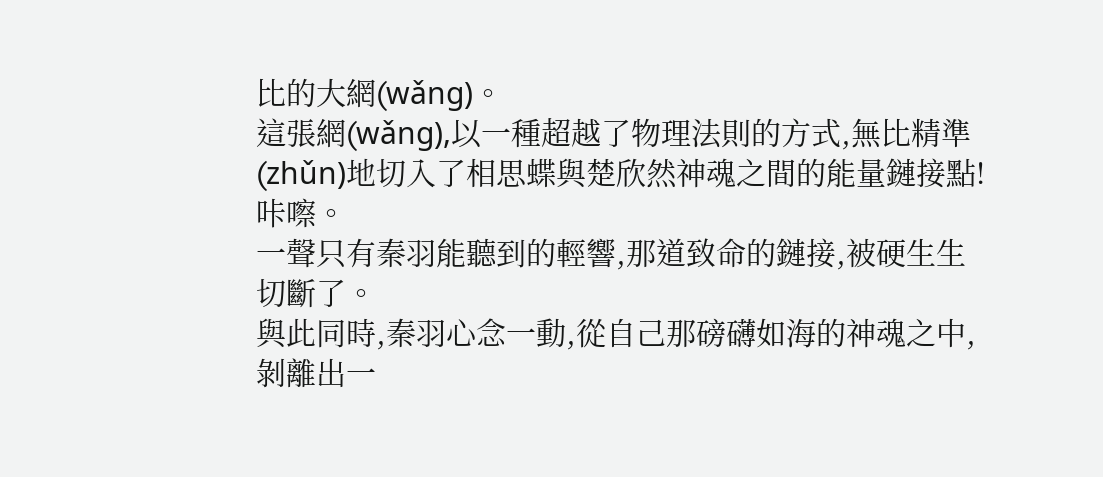比的大網(wǎng)。
這張網(wǎng),以一種超越了物理法則的方式,無比精準(zhǔn)地切入了相思蝶與楚欣然神魂之間的能量鏈接點!
咔嚓。
一聲只有秦羽能聽到的輕響,那道致命的鏈接,被硬生生切斷了。
與此同時,秦羽心念一動,從自己那磅礴如海的神魂之中,剝離出一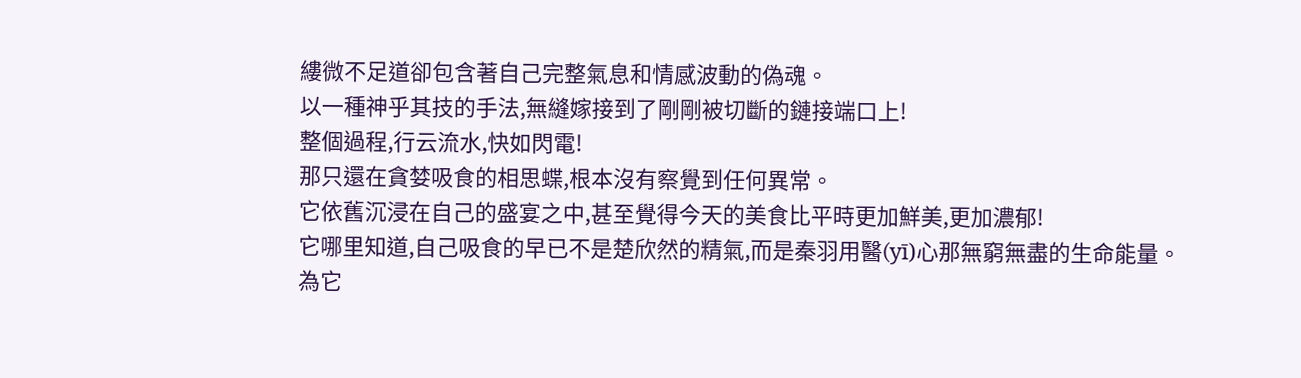縷微不足道卻包含著自己完整氣息和情感波動的偽魂。
以一種神乎其技的手法,無縫嫁接到了剛剛被切斷的鏈接端口上!
整個過程,行云流水,快如閃電!
那只還在貪婪吸食的相思蝶,根本沒有察覺到任何異常。
它依舊沉浸在自己的盛宴之中,甚至覺得今天的美食比平時更加鮮美,更加濃郁!
它哪里知道,自己吸食的早已不是楚欣然的精氣,而是秦羽用醫(yī)心那無窮無盡的生命能量。
為它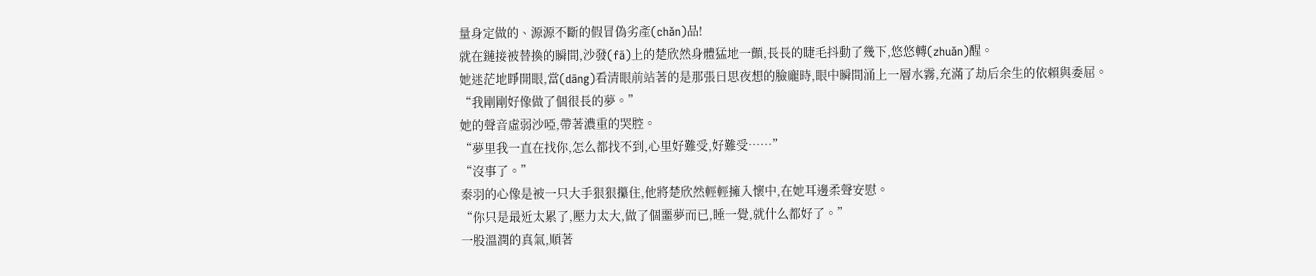量身定做的、源源不斷的假冒偽劣產(chǎn)品!
就在鏈接被替換的瞬間,沙發(fā)上的楚欣然身體猛地一顫,長長的睫毛抖動了幾下,悠悠轉(zhuǎn)醒。
她迷茫地睜開眼,當(dāng)看清眼前站著的是那張日思夜想的臉龐時,眼中瞬間涌上一層水霧,充滿了劫后余生的依賴與委屈。
“我剛剛好像做了個很長的夢。”
她的聲音虛弱沙啞,帶著濃重的哭腔。
“夢里我一直在找你,怎么都找不到,心里好難受,好難受……”
“沒事了。”
秦羽的心像是被一只大手狠狠攥住,他將楚欣然輕輕擁入懷中,在她耳邊柔聲安慰。
“你只是最近太累了,壓力太大,做了個噩夢而已,睡一覺,就什么都好了。”
一股溫潤的真氣,順著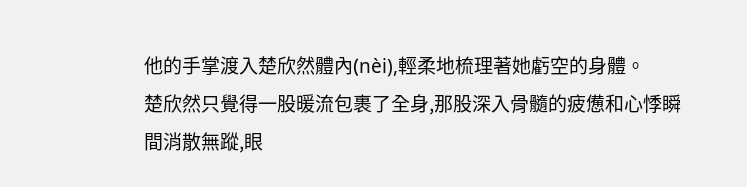他的手掌渡入楚欣然體內(nèi),輕柔地梳理著她虧空的身體。
楚欣然只覺得一股暖流包裹了全身,那股深入骨髓的疲憊和心悸瞬間消散無蹤,眼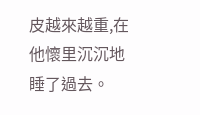皮越來越重,在他懷里沉沉地睡了過去。